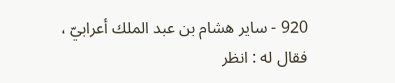920 - ساير هشام بن عبد الملك أعرابيّ ، فقال له : انظر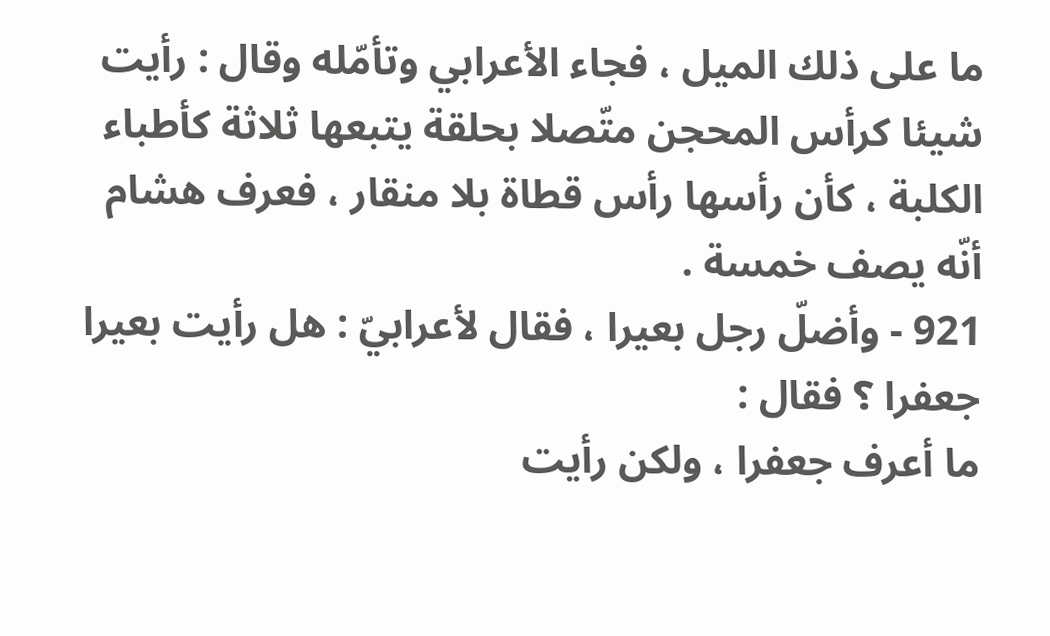ما على ذلك الميل ، فجاء الأعرابي وتأمّله وقال : رأيت شيئا كرأس المحجن متّصلا بحلقة يتبعها ثلاثة كأطباء الكلبة ، كأن رأسها رأس قطاة بلا منقار ، فعرف هشام أنّه يصف خمسة .
921 - وأضلّ رجل بعيرا ، فقال لأعرابيّ : هل رأيت بعيرا جعفرا ؟ فقال :
ما أعرف جعفرا ، ولكن رأيت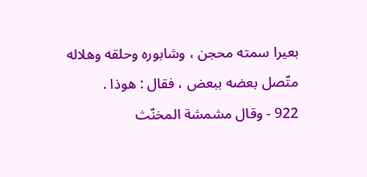بعيرا سمته محجن ، وشابوره وحلقه وهلاله متّصل بعضه ببعض ، فقال : هوذا .
922 - وقال مشمشة المخنّث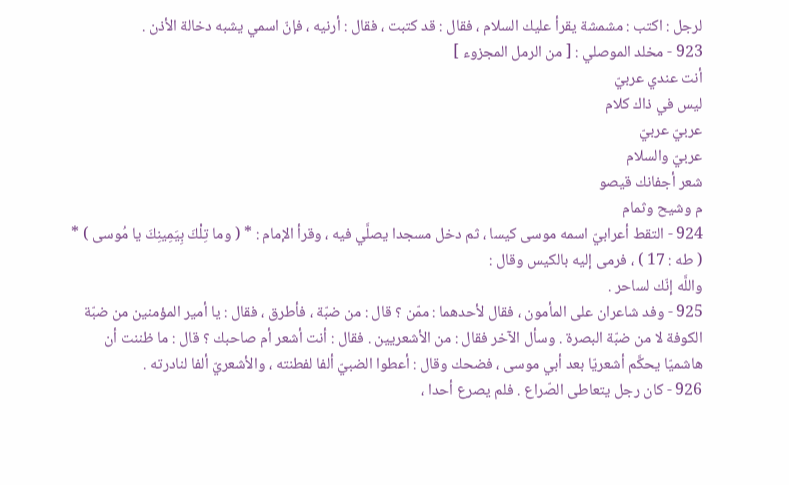لرجل : اكتب : مشمشة يقرأ عليك السلام ، فقال : قد كتبت ، فقال : أرنيه ، فإنّ اسمي يشبه دخالة الأذن .
923 - مخلد الموصلي : [ من الرمل المجزوء ]
أنت عندي عربيّ
ليس في ذاك كلام
عربيّ عربيّ
عربيّ والسلام
شعر أجفانك قيصو
م وشيح وثمام
924 - التقط أعرابيّ اسمه موسى كيسا ، ثم دخل مسجدا يصلَّي فيه ، وقرأ الإمام : * ( وما تِلْكَ بِيَمِينِكَ يا مُوسى ) * ( طه : 17 ) ، فرمى إليه بالكيس وقال :
واللَّه إنّك لساحر .
925 - وفد شاعران على المأمون ، فقال لأحدهما : ممّن ؟ قال : من ضبّة ، فأطرق ، فقال : يا أمير المؤمنين من ضبّة الكوفة لا من ضبّة البصرة . وسأل الآخر فقال : من الأشعريين . فقال : أنت أشعر أم صاحبك ؟ قال : ما ظننت أن هاشميّا يحكَّم أشعريّا بعد أبي موسى ، فضحك وقال : أعطوا الضبيّ ألفا لفطنته ، والأشعريّ ألفا لنادرته .
926 - كان رجل يتعاطى الصّراع . فلم يصرع أحدا ،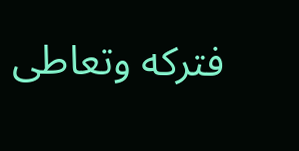فتركه وتعاطى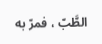الطَّبّ ، فمرّ به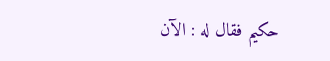حكيم فقال له : الآن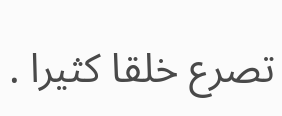تصرع خلقا كثيرا .